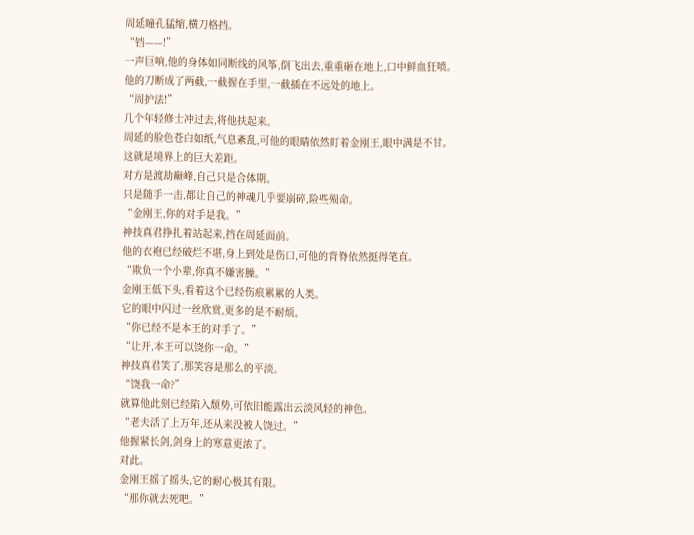周延瞳孔猛缩,横刀格挡。
“铛——!”
一声巨响,他的身体如同断线的风筝,倒飞出去,重重砸在地上,口中鲜血狂喷。
他的刀断成了两截,一截握在手里,一截插在不远处的地上。
“周护法!”
几个年轻修士冲过去,将他扶起来。
周延的脸色苍白如纸,气息紊乱,可他的眼睛依然盯着金刚王,眼中满是不甘。
这就是境界上的巨大差距。
对方是渡劫巅峰,自己只是合体期。
只是随手一击,都让自己的神魂几乎要崩碎,险些殒命。
“金刚王,你的对手是我。”
神技真君挣扎着站起来,挡在周延面前。
他的衣袍已经破烂不堪,身上到处是伤口,可他的背脊依然挺得笔直。
“欺负一个小辈,你真不嫌害臊。”
金刚王低下头,看着这个已经伤痕累累的人类。
它的眼中闪过一丝欣赏,更多的是不耐烦。
“你已经不是本王的对手了。”
“让开,本王可以饶你一命。”
神技真君笑了,那笑容是那么的平淡。
“饶我一命?”
就算他此刻已经陷入颓势,可依旧能露出云淡风轻的神色。
“老夫活了上万年,还从来没被人饶过。”
他握紧长剑,剑身上的寒意更浓了。
对此。
金刚王摇了摇头,它的耐心极其有限。
“那你就去死吧。”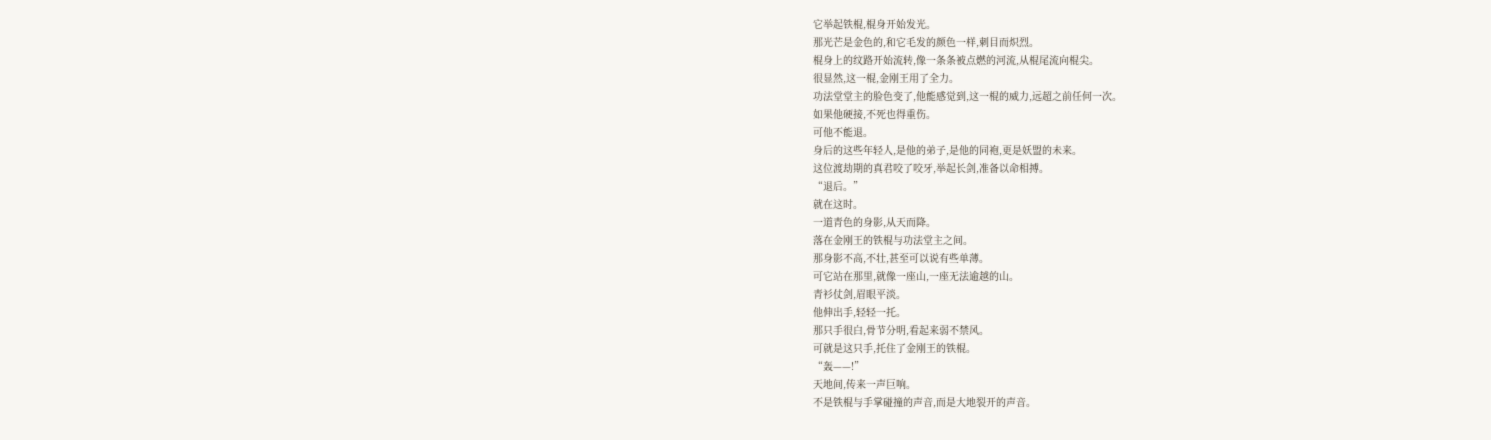它举起铁棍,棍身开始发光。
那光芒是金色的,和它毛发的颜色一样,刺目而炽烈。
棍身上的纹路开始流转,像一条条被点燃的河流,从棍尾流向棍尖。
很显然,这一棍,金刚王用了全力。
功法堂堂主的脸色变了,他能感觉到,这一棍的威力,远超之前任何一次。
如果他硬接,不死也得重伤。
可他不能退。
身后的这些年轻人,是他的弟子,是他的同袍,更是妖盟的未来。
这位渡劫期的真君咬了咬牙,举起长剑,准备以命相搏。
“退后。”
就在这时。
一道青色的身影,从天而降。
落在金刚王的铁棍与功法堂主之间。
那身影不高,不壮,甚至可以说有些单薄。
可它站在那里,就像一座山,一座无法逾越的山。
青衫仗剑,眉眼平淡。
他伸出手,轻轻一托。
那只手很白,骨节分明,看起来弱不禁风。
可就是这只手,托住了金刚王的铁棍。
“轰——!”
天地间,传来一声巨响。
不是铁棍与手掌碰撞的声音,而是大地裂开的声音。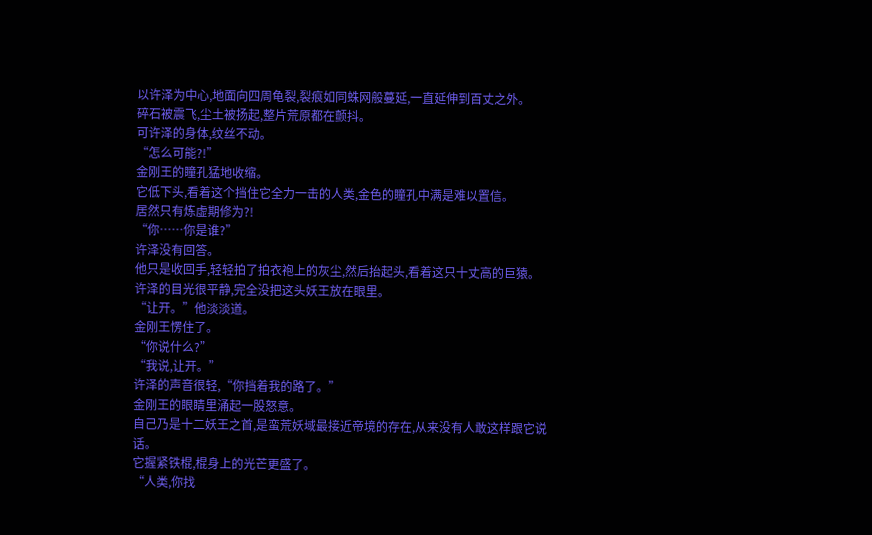以许泽为中心,地面向四周龟裂,裂痕如同蛛网般蔓延,一直延伸到百丈之外。
碎石被震飞,尘土被扬起,整片荒原都在颤抖。
可许泽的身体,纹丝不动。
“怎么可能?!”
金刚王的瞳孔猛地收缩。
它低下头,看着这个挡住它全力一击的人类,金色的瞳孔中满是难以置信。
居然只有炼虚期修为?!
“你……你是谁?”
许泽没有回答。
他只是收回手,轻轻拍了拍衣袍上的灰尘,然后抬起头,看着这只十丈高的巨猿。
许泽的目光很平静,完全没把这头妖王放在眼里。
“让开。”他淡淡道。
金刚王愣住了。
“你说什么?”
“我说,让开。”
许泽的声音很轻,“你挡着我的路了。”
金刚王的眼睛里涌起一股怒意。
自己乃是十二妖王之首,是蛮荒妖域最接近帝境的存在,从来没有人敢这样跟它说话。
它握紧铁棍,棍身上的光芒更盛了。
“人类,你找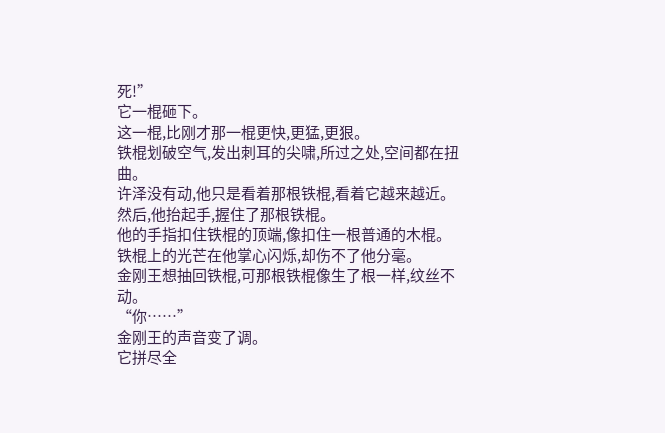死!”
它一棍砸下。
这一棍,比刚才那一棍更快,更猛,更狠。
铁棍划破空气,发出刺耳的尖啸,所过之处,空间都在扭曲。
许泽没有动,他只是看着那根铁棍,看着它越来越近。
然后,他抬起手,握住了那根铁棍。
他的手指扣住铁棍的顶端,像扣住一根普通的木棍。
铁棍上的光芒在他掌心闪烁,却伤不了他分毫。
金刚王想抽回铁棍,可那根铁棍像生了根一样,纹丝不动。
“你……”
金刚王的声音变了调。
它拼尽全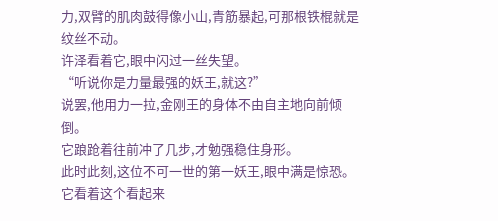力,双臂的肌肉鼓得像小山,青筋暴起,可那根铁棍就是纹丝不动。
许泽看着它,眼中闪过一丝失望。
“听说你是力量最强的妖王,就这?”
说罢,他用力一拉,金刚王的身体不由自主地向前倾倒。
它踉跄着往前冲了几步,才勉强稳住身形。
此时此刻,这位不可一世的第一妖王,眼中满是惊恐。
它看着这个看起来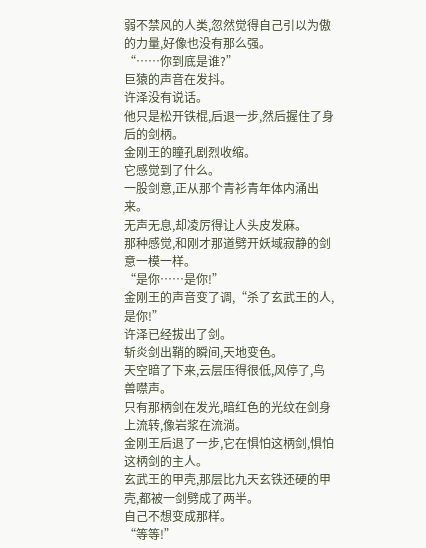弱不禁风的人类,忽然觉得自己引以为傲的力量,好像也没有那么强。
“……你到底是谁?”
巨猿的声音在发抖。
许泽没有说话。
他只是松开铁棍,后退一步,然后握住了身后的剑柄。
金刚王的瞳孔剧烈收缩。
它感觉到了什么。
一股剑意,正从那个青衫青年体内涌出来。
无声无息,却凌厉得让人头皮发麻。
那种感觉,和刚才那道劈开妖域寂静的剑意一模一样。
“是你……是你!”
金刚王的声音变了调,“杀了玄武王的人,是你!”
许泽已经拔出了剑。
斩炎剑出鞘的瞬间,天地变色。
天空暗了下来,云层压得很低,风停了,鸟兽噤声。
只有那柄剑在发光,暗红色的光纹在剑身上流转,像岩浆在流淌。
金刚王后退了一步,它在惧怕这柄剑,惧怕这柄剑的主人。
玄武王的甲壳,那层比九天玄铁还硬的甲壳,都被一剑劈成了两半。
自己不想变成那样。
“等等!”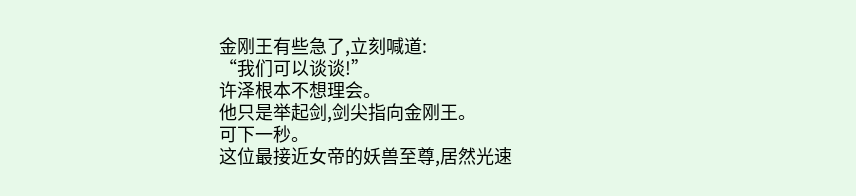金刚王有些急了,立刻喊道:
“我们可以谈谈!”
许泽根本不想理会。
他只是举起剑,剑尖指向金刚王。
可下一秒。
这位最接近女帝的妖兽至尊,居然光速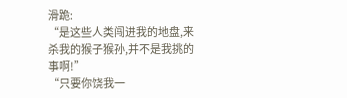滑跪:
“是这些人类闯进我的地盘,来杀我的猴子猴孙,并不是我挑的事啊!”
“只要你饶我一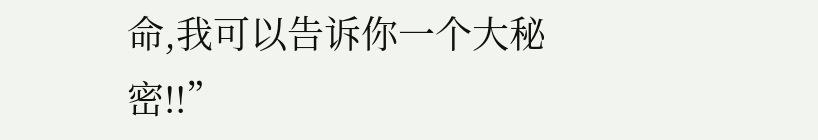命,我可以告诉你一个大秘密!!”